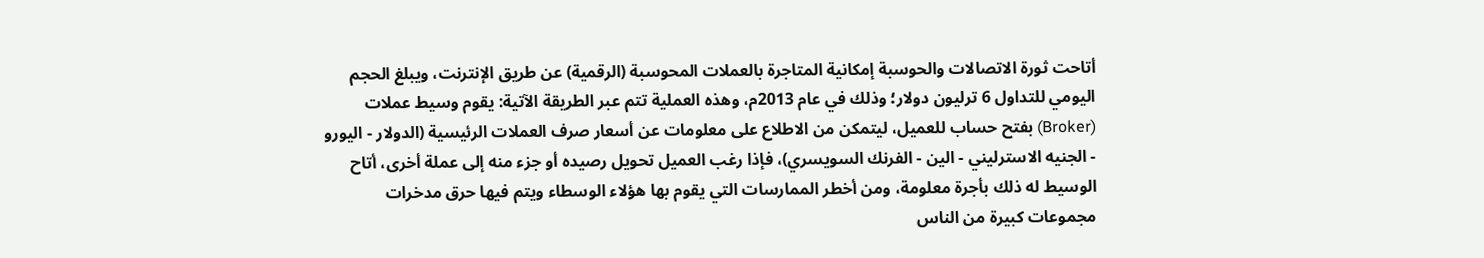أتاحت ثورة الاتصالات والحوسبة إمكانية المتاجرة بالعملات المحوسبة (الرقمية) عن طريق الإنترنت، ويبلغ الحجم اليومي للتداول 6 ترليون دولار؛ وذلك في عام 2013م، وهذه العملية تتم عبر الطريقة الآتية: يقوم وسيط عملات (Broker) بفتح حساب للعميل، ليتمكن من الاطلاع على معلومات عن أسعار صرف العملات الرئيسية (الدولار - اليورو - الجنيه الاسترليني - الين - الفرنك السويسري)، فإذا رغب العميل تحويل رصيده أو جزء منه إلى عملة أخرى، أتاح الوسيط له ذلك بأجرة معلومة، ومن أخطر الممارسات التي يقوم بها هؤلاء الوسطاء ويتم فيها حرق مدخرات مجموعات كبيرة من الناس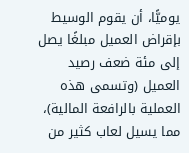يوميًّا، أن يقوم الوسيط بإقراض العميل مبلغًا يصل إلى مئة ضعف رصيد العميل (وتسمى هذه العملية بالرافعة المالية)، مما يسيل لعاب كثير من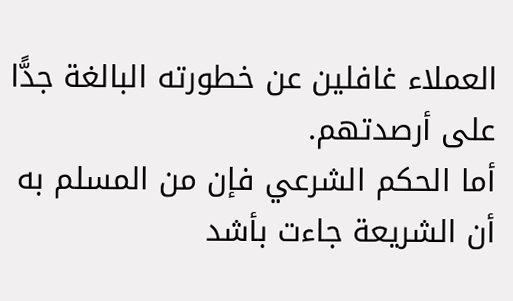العملاء غافلين عن خطورته البالغة جدًّا على أرصدتهم.
أما الحكم الشرعي فإن من المسلم به أن الشريعة جاءت بأشد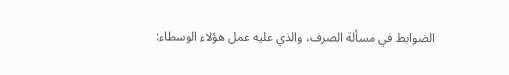الضوابط في مسألة الصرف، والذي عليه عمل هؤلاء الوسطاء: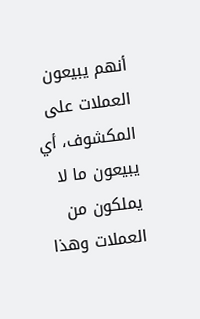أنهم يبيعون العملات على المكشوف، أي يبيعون ما لا يملكون من العملات وهذا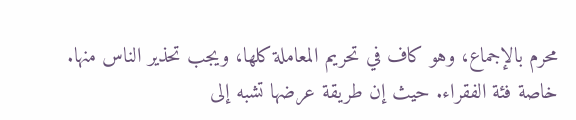محرم بالإجماع، وهو كاف في تحريم المعاملة كلها، ويجب تحذير الناس منها. خاصة فئة الفقراء. حيث إن طريقة عرضها تشبه إلى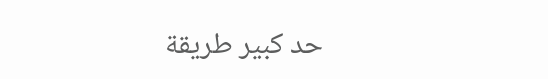حد كبير طريقة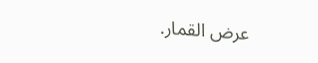عرض القمار.